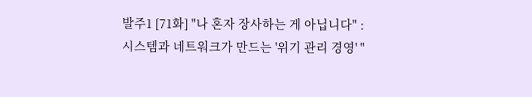발주1 [71화] "나 혼자 장사하는 게 아닙니다" : 시스템과 네트워크가 만드는 '위기 관리 경영' "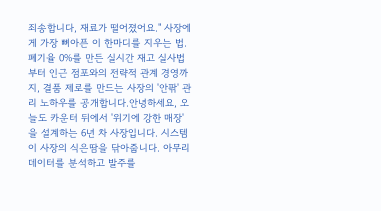죄송합니다, 재료가 떨어졌어요." 사장에게 가장 뼈아픈 이 한마디를 지우는 법. 폐기율 0%를 만든 실시간 재고 실사법부터 인근 점포와의 전략적 관계 경영까지, 결품 제로를 만드는 사장의 '안팎' 관리 노하우를 공개합니다.안녕하세요, 오늘도 카운터 뒤에서 '위기에 강한 매장'을 설계하는 6년 차 사장입니다. 시스템이 사장의 식은땀을 닦아줍니다. 아무리 데이터를 분석하고 발주를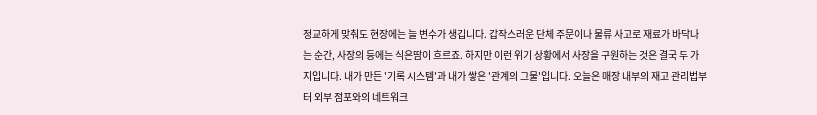정교하게 맞춰도 현장에는 늘 변수가 생깁니다. 갑작스러운 단체 주문이나 물류 사고로 재료가 바닥나는 순간, 사장의 등에는 식은땀이 흐르죠. 하지만 이런 위기 상황에서 사장을 구원하는 것은 결국 두 가지입니다. 내가 만든 '기록 시스템'과 내가 쌓은 '관계의 그물'입니다. 오늘은 매장 내부의 재고 관리법부터 외부 점포와의 네트워크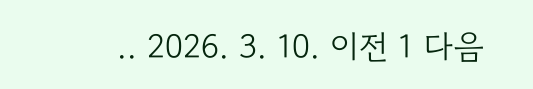.. 2026. 3. 10. 이전 1 다음